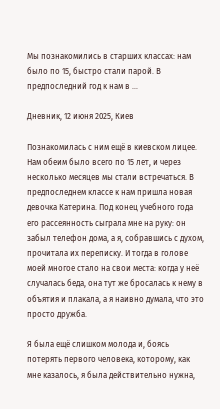Мы познакомились в старших классах: нам было по 15, быстро стали парой. В предпоследний год к нам в …

Дневник, 12 июня 2025, Киев

Познакомилась с ним ещё в киевском лицее. Нам обеим было всего по 15 лет, и через несколько месяцев мы стали встречаться. В предпоследнем классе к нам пришла новая девочка Катерина. Под конец учебного года его рассеянность сыграла мне на руку: он забыл телефон дома, а я, собравшись с духом, прочитала их переписку. И тогда в голове моей многое стало на свои места: когда у неё случалась беда, она тут же бросалась к нему в объятия и плакала, а я наивно думала, что это просто дружба.

Я была ещё слишком молода и, боясь потерять первого человека, которому, как мне казалось, я была действительно нужна,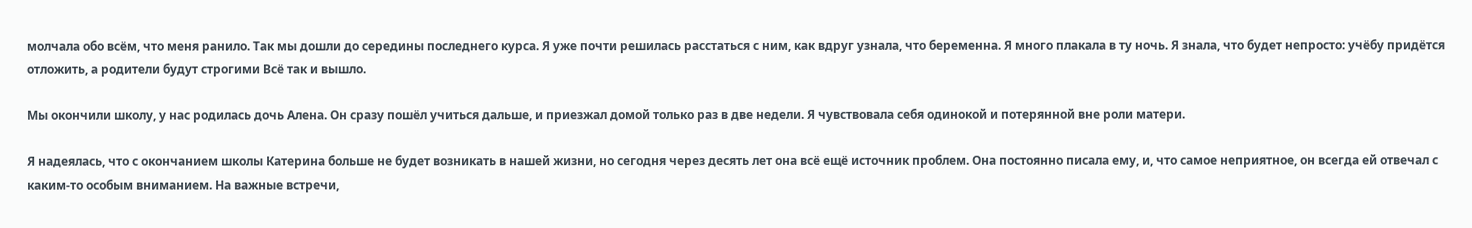молчала обо всём, что меня ранило. Так мы дошли до середины последнего курса. Я уже почти решилась расстаться с ним, как вдруг узнала, что беременна. Я много плакала в ту ночь. Я знала, что будет непросто: учёбу придётся отложить, а родители будут строгими Всё так и вышло.

Мы окончили школу, у нас родилась дочь Алена. Он сразу пошёл учиться дальше, и приезжал домой только раз в две недели. Я чувствовала себя одинокой и потерянной вне роли матери.

Я надеялась, что с окончанием школы Катерина больше не будет возникать в нашей жизни, но сегодня через десять лет она всё ещё источник проблем. Она постоянно писала ему, и, что самое неприятное, он всегда ей отвечал с каким-то особым вниманием. На важные встречи,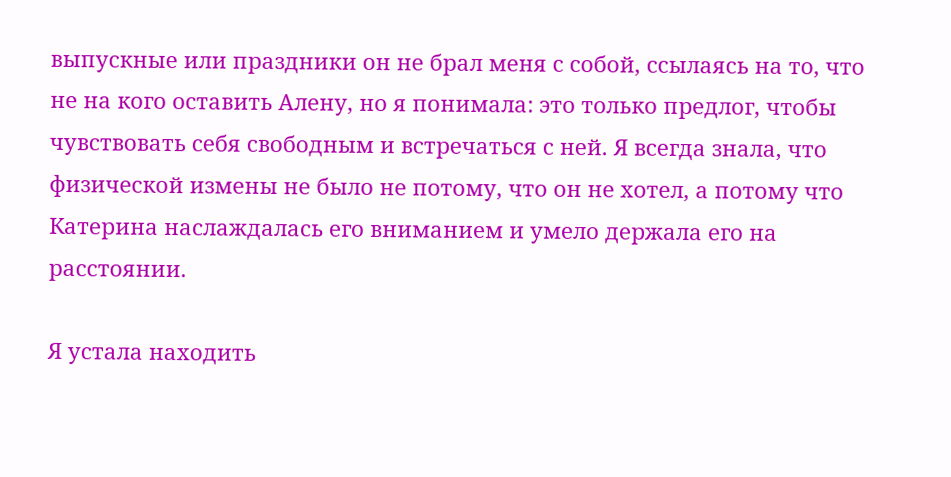выпускные или праздники он не брал меня с собой, ссылаясь на то, что не на кого оставить Алену, но я понимала: это только предлог, чтобы чувствовать себя свободным и встречаться с ней. Я всегда знала, что физической измены не было не потому, что он не хотел, а потому что Катерина наслаждалась его вниманием и умело держала его на расстоянии.

Я устала находить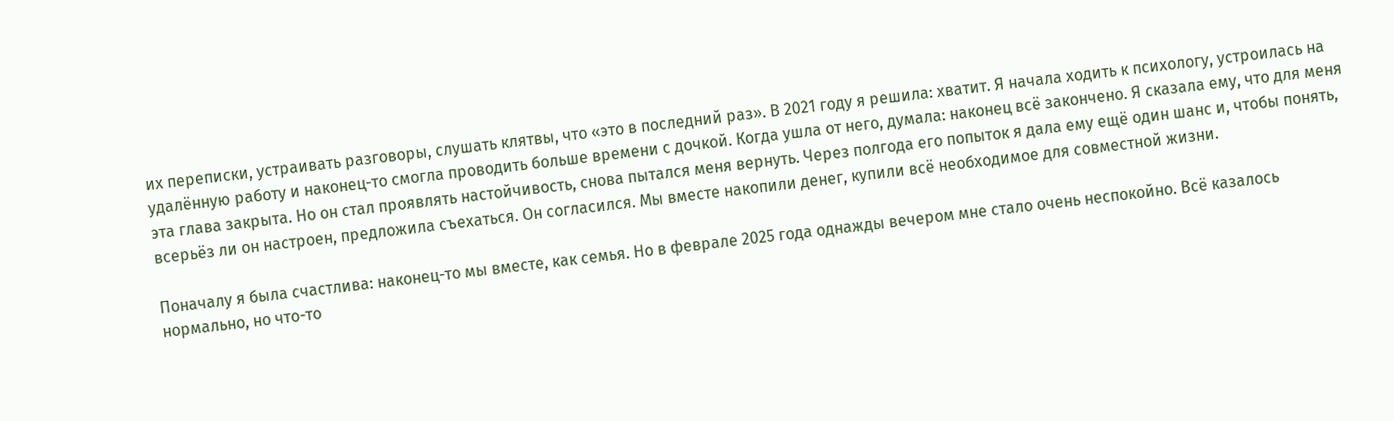их переписки, устраивать разговоры, слушать клятвы, что «это в последний раз». В 2021 году я решила: хватит. Я начала ходить к психологу, устроилась на удалённую работу и наконец-то смогла проводить больше времени с дочкой. Когда ушла от него, думала: наконец всё закончено. Я сказала ему, что для меня эта глава закрыта. Но он стал проявлять настойчивость, снова пытался меня вернуть. Через полгода его попыток я дала ему ещё один шанс и, чтобы понять, всерьёз ли он настроен, предложила съехаться. Он согласился. Мы вместе накопили денег, купили всё необходимое для совместной жизни.

Поначалу я была счастлива: наконец-то мы вместе, как семья. Но в феврале 2025 года однажды вечером мне стало очень неспокойно. Всё казалось нормально, но что-то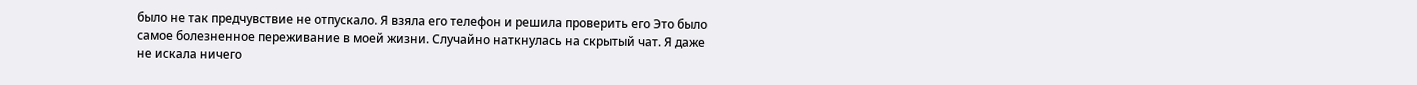было не так предчувствие не отпускало. Я взяла его телефон и решила проверить его Это было самое болезненное переживание в моей жизни. Случайно наткнулась на скрытый чат. Я даже не искала ничего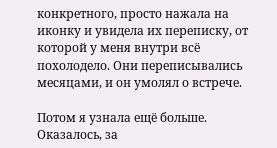конкретного, просто нажала на иконку и увидела их переписку, от которой у меня внутри всё похолодело. Они переписывались месяцами, и он умолял о встрече.

Потом я узнала ещё больше. Оказалось, за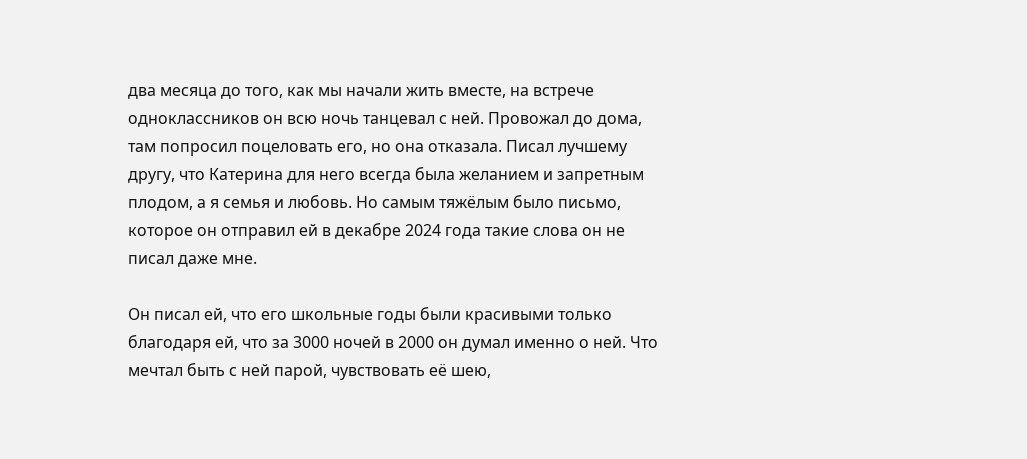два месяца до того, как мы начали жить вместе, на встрече одноклассников он всю ночь танцевал с ней. Провожал до дома, там попросил поцеловать его, но она отказала. Писал лучшему другу, что Катерина для него всегда была желанием и запретным плодом, а я семья и любовь. Но самым тяжёлым было письмо, которое он отправил ей в декабре 2024 года такие слова он не писал даже мне.

Он писал ей, что его школьные годы были красивыми только благодаря ей, что за 3000 ночей в 2000 он думал именно о ней. Что мечтал быть с ней парой, чувствовать её шею,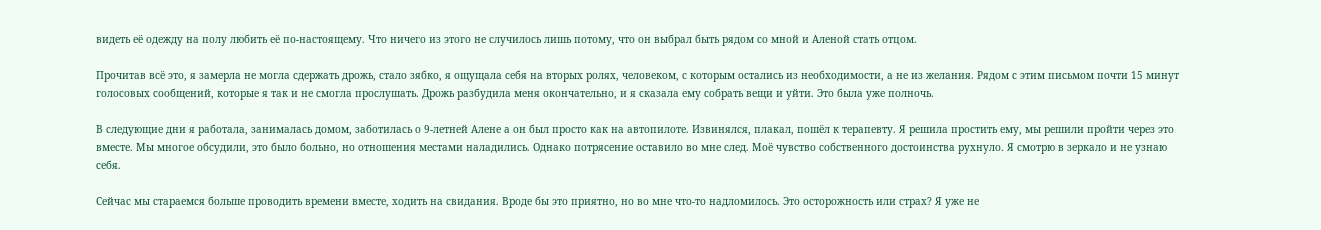видеть её одежду на полу любить её по-настоящему. Что ничего из этого не случилось лишь потому, что он выбрал быть рядом со мной и Аленой стать отцом.

Прочитав всё это, я замерла не могла сдержать дрожь, стало зябко, я ощущала себя на вторых ролях, человеком, с которым остались из необходимости, а не из желания. Рядом с этим письмом почти 15 минут голосовых сообщений, которые я так и не смогла прослушать. Дрожь разбудила меня окончательно, и я сказала ему собрать вещи и уйти. Это была уже полночь.

В следующие дни я работала, занималась домом, заботилась о 9-летней Алене а он был просто как на автопилоте. Извинялся, плакал, пошёл к терапевту. Я решила простить ему, мы решили пройти через это вместе. Мы многое обсудили, это было больно, но отношения местами наладились. Однако потрясение оставило во мне след. Моё чувство собственного достоинства рухнуло. Я смотрю в зеркало и не узнаю себя.

Сейчас мы стараемся больше проводить времени вместе, ходить на свидания. Вроде бы это приятно, но во мне что-то надломилось. Это осторожность или страх? Я уже не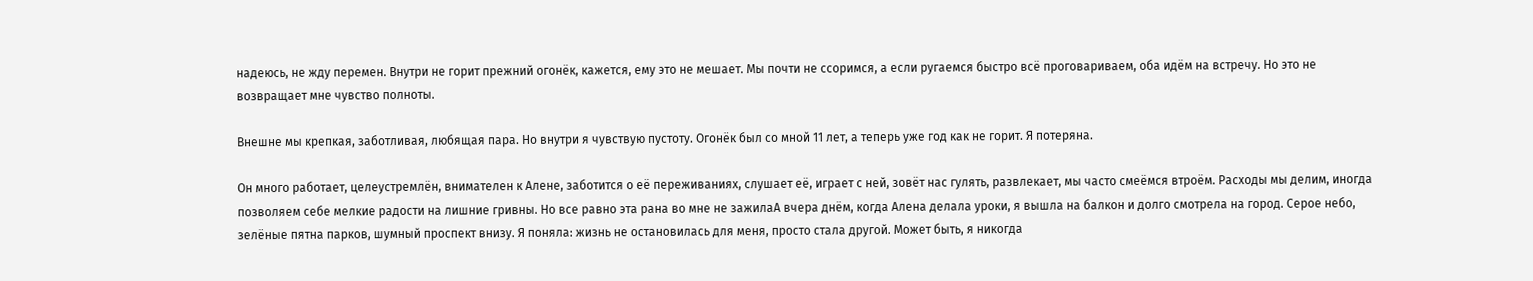надеюсь, не жду перемен. Внутри не горит прежний огонёк, кажется, ему это не мешает. Мы почти не ссоримся, а если ругаемся быстро всё проговариваем, оба идём на встречу. Но это не возвращает мне чувство полноты.

Внешне мы крепкая, заботливая, любящая пара. Но внутри я чувствую пустоту. Огонёк был со мной 11 лет, а теперь уже год как не горит. Я потеряна.

Он много работает, целеустремлён, внимателен к Алене, заботится о её переживаниях, слушает её, играет с ней, зовёт нас гулять, развлекает, мы часто смеёмся втроём. Расходы мы делим, иногда позволяем себе мелкие радости на лишние гривны. Но все равно эта рана во мне не зажилаА вчера днём, когда Алена делала уроки, я вышла на балкон и долго смотрела на город. Серое небо, зелёные пятна парков, шумный проспект внизу. Я поняла: жизнь не остановилась для меня, просто стала другой. Может быть, я никогда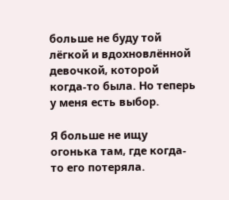больше не буду той лёгкой и вдохновлённой девочкой, которой когда-то была. Но теперь у меня есть выбор.

Я больше не ищу огонька там, где когда-то его потеряла.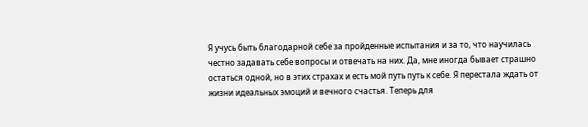Я учусь быть благодарной себе за пройденные испытания и за то, что научилась честно задавать себе вопросы и отвечать на них. Да, мне иногда бывает страшно остаться одной, но в этих страхах и есть мой путь путь к себе. Я перестала ждать от жизни идеальных эмоций и вечного счастья. Теперь для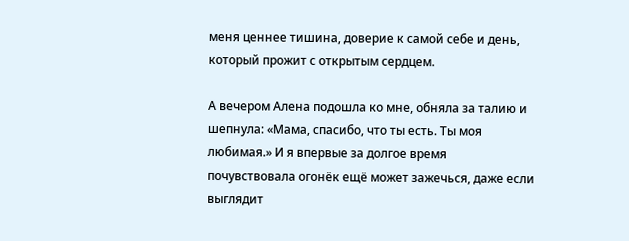меня ценнее тишина, доверие к самой себе и день, который прожит с открытым сердцем.

А вечером Алена подошла ко мне, обняла за талию и шепнула: «Мама, спасибо, что ты есть. Ты моя любимая.» И я впервые за долгое время почувствовала огонёк ещё может зажечься, даже если выглядит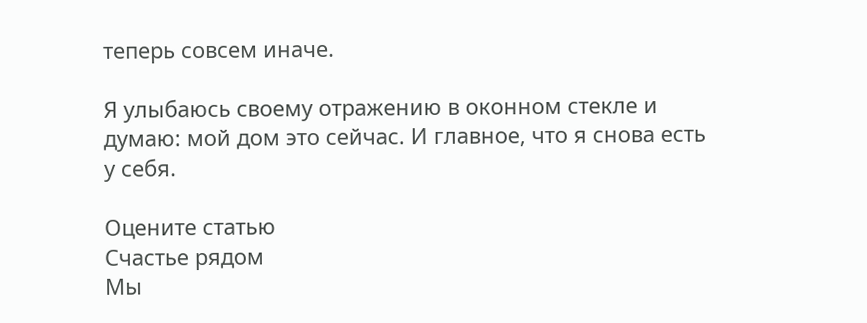теперь совсем иначе.

Я улыбаюсь своему отражению в оконном стекле и думаю: мой дом это сейчас. И главное, что я снова есть у себя.

Оцените статью
Счастье рядом
Мы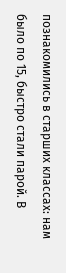познакомились в старших классах: нам было по 15, быстро стали парой. В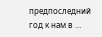предпоследний год к нам в …